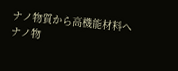ナノ物質から高機能材料へ
ナノ物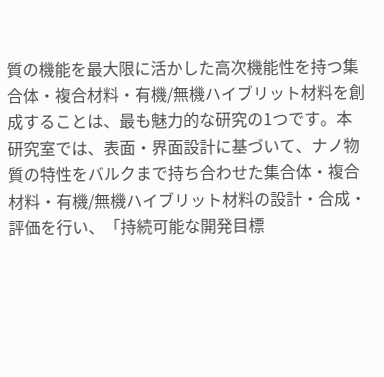質の機能を最大限に活かした高次機能性を持つ集合体・複合材料・有機/無機ハイブリット材料を創成することは、最も魅力的な研究の1つです。本研究室では、表面・界面設計に基づいて、ナノ物質の特性をバルクまで持ち合わせた集合体・複合材料・有機/無機ハイブリット材料の設計・合成・評価を行い、「持続可能な開発目標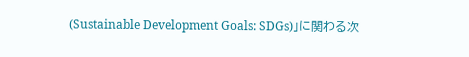(Sustainable Development Goals: SDGs)」に関わる次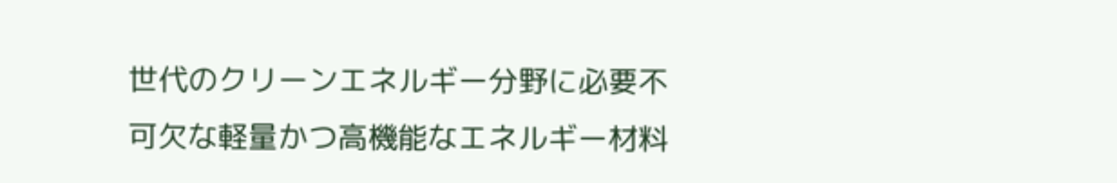世代のクリーンエネルギー分野に必要不可欠な軽量かつ高機能なエネルギー材料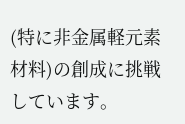(特に非金属軽元素材料)の創成に挑戦しています。